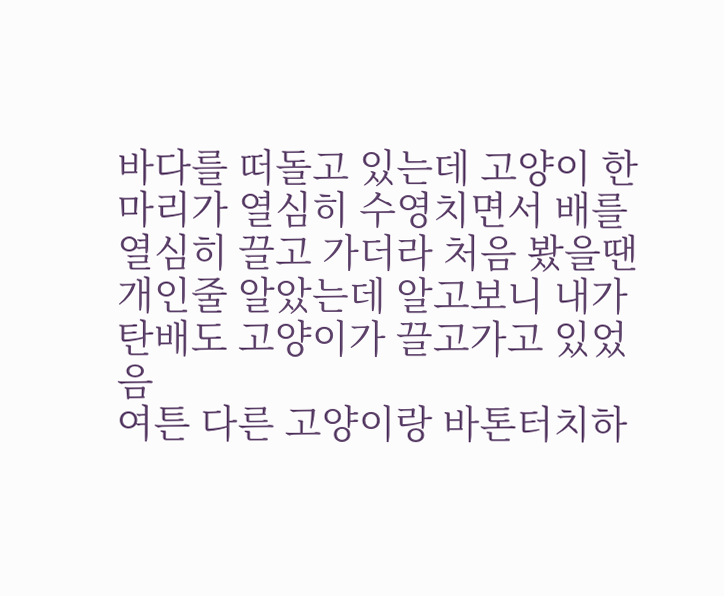바다를 떠돌고 있는데 고양이 한마리가 열심히 수영치면서 배를 열심히 끌고 가더라 처음 봤을땐 개인줄 알았는데 알고보니 내가 탄배도 고양이가 끌고가고 있었음
여튼 다른 고양이랑 바톤터치하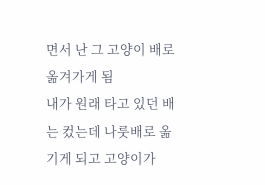면서 난 그 고양이 배로 옮겨가게 됨
내가 원래 타고 있던 배는 컸는데 나룻배로 옮기게 되고 고양이가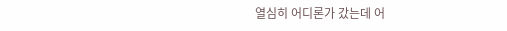열심히 어디론가 갔는데 어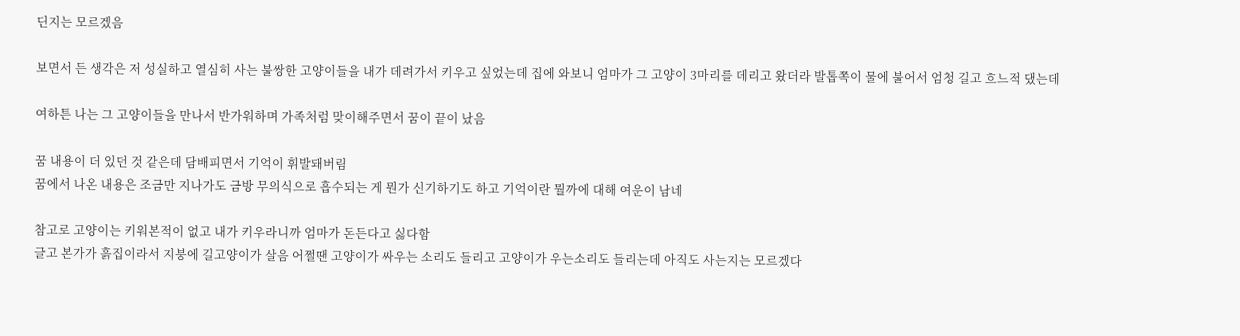딘지는 모르겠음

보면서 든 생각은 저 성실하고 열심히 사는 불쌍한 고양이들을 내가 데려가서 키우고 싶었는데 집에 와보니 엄마가 그 고양이 3마리를 데리고 왔더라 발톱쪽이 물에 불어서 엄청 길고 흐느적 댔는데

여하튼 나는 그 고양이들을 만나서 반가워하며 가족처럼 맞이해주면서 꿈이 끝이 났음

꿈 내용이 더 있던 것 같은데 담배피면서 기억이 휘발돼버림
꿈에서 나온 내용은 조금만 지나가도 금방 무의식으로 흡수되는 게 뭔가 신기하기도 하고 기억이란 뭘까에 대해 여운이 남네

참고로 고양이는 키워본적이 없고 내가 키우라니까 엄마가 돈든다고 싫다함
글고 본가가 흙집이라서 지붕에 길고양이가 살음 어쩔땐 고양이가 싸우는 소리도 들리고 고양이가 우는소리도 들리는데 아직도 사는지는 모르겠다